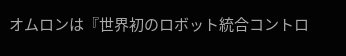オムロンは『世界初のロボット統合コントロ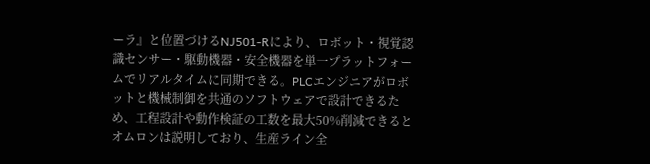ーラ』と位置づけるNJ501-Rにより、ロボット・視覚認識センサー・駆動機器・安全機器を単一プラットフォームでリアルタイムに同期できる。PLCエンジニアがロボットと機械制御を共通のソフトウェアで設計できるため、工程設計や動作検証の工数を最大50%削減できるとオムロンは説明しており、生産ライン全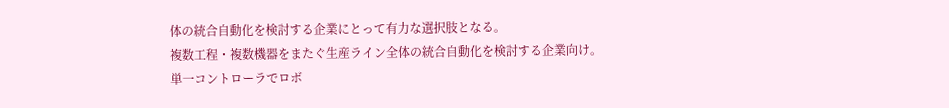体の統合自動化を検討する企業にとって有力な選択肢となる。
複数工程・複数機器をまたぐ生産ライン全体の統合自動化を検討する企業向け。
単一コントローラでロボ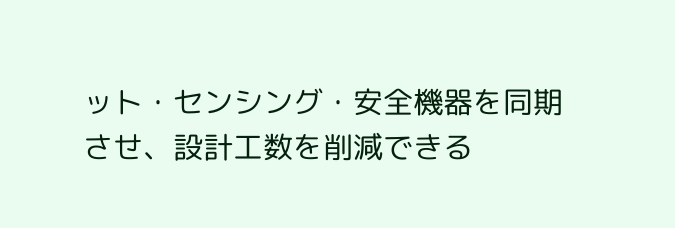ット・センシング・安全機器を同期させ、設計工数を削減できる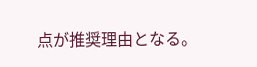点が推奨理由となる。